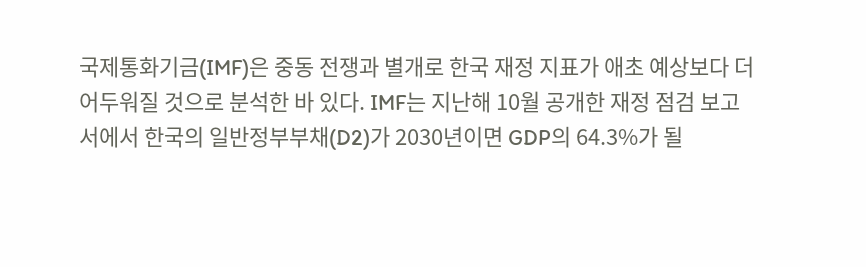국제통화기금(IMF)은 중동 전쟁과 별개로 한국 재정 지표가 애초 예상보다 더 어두워질 것으로 분석한 바 있다. IMF는 지난해 10월 공개한 재정 점검 보고서에서 한국의 일반정부부채(D2)가 2030년이면 GDP의 64.3%가 될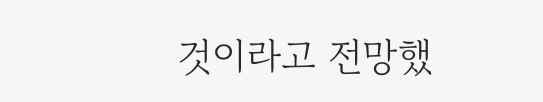것이라고 전망했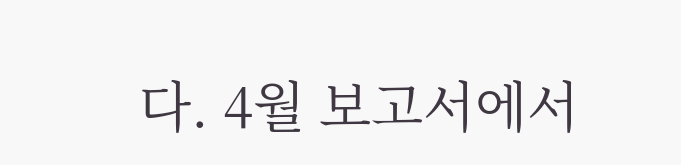다. 4월 보고서에서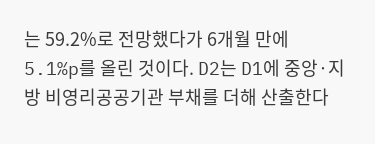는 59.2%로 전망했다가 6개월 만에 5.1%p를 올린 것이다. D2는 D1에 중앙·지방 비영리공공기관 부채를 더해 산출한다